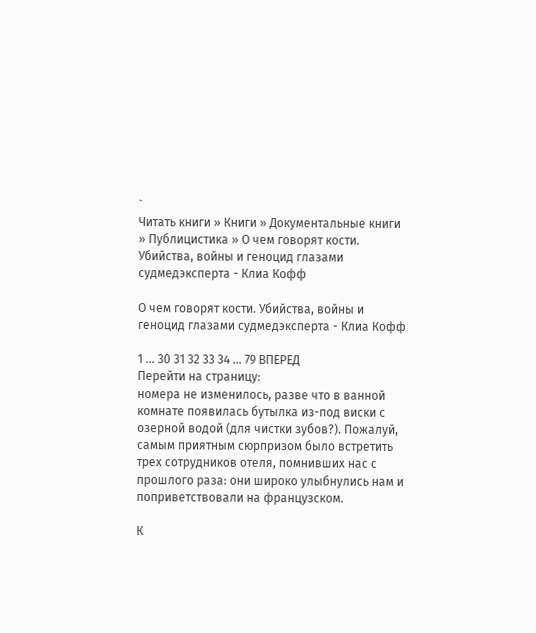`
Читать книги » Книги » Документальные книги » Публицистика » О чем говорят кости. Убийства, войны и геноцид глазами судмедэксперта - Клиа Кофф

О чем говорят кости. Убийства, войны и геноцид глазами судмедэксперта - Клиа Кофф

1 ... 30 31 32 33 34 ... 79 ВПЕРЕД
Перейти на страницу:
номера не изменилось, разве что в ванной комнате появилась бутылка из-под виски с озерной водой (для чистки зубов?). Пожалуй, самым приятным сюрпризом было встретить трех сотрудников отеля, помнивших нас с прошлого раза: они широко улыбнулись нам и поприветствовали на французском.

К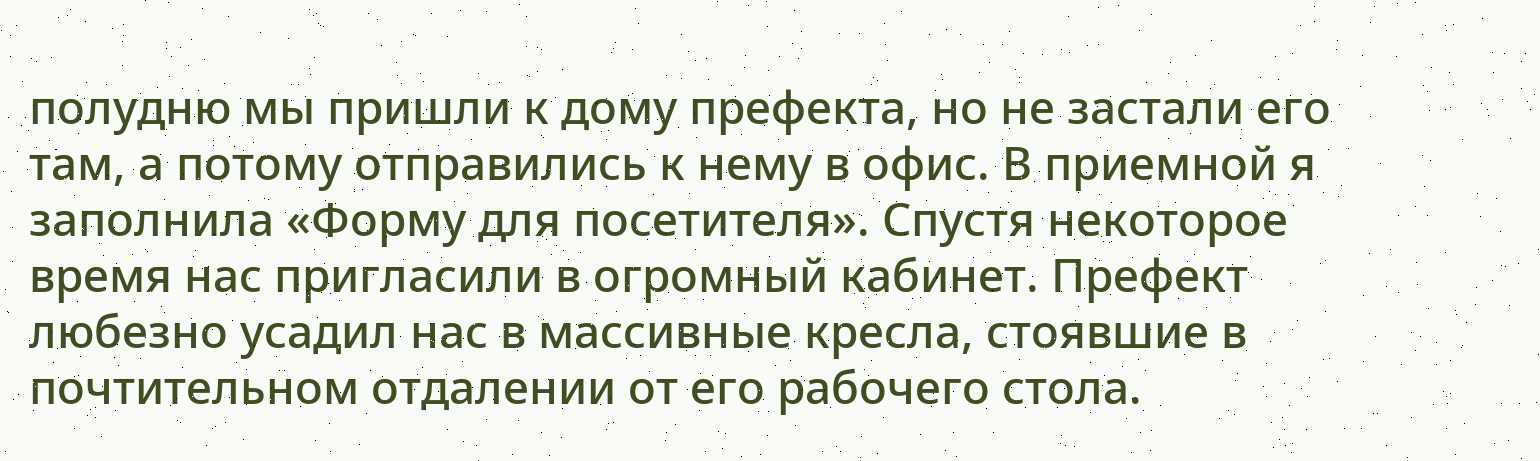полудню мы пришли к дому префекта, но не застали его там, а потому отправились к нему в офис. В приемной я заполнила «Форму для посетителя». Спустя некоторое время нас пригласили в огромный кабинет. Префект любезно усадил нас в массивные кресла, стоявшие в почтительном отдалении от его рабочего стола.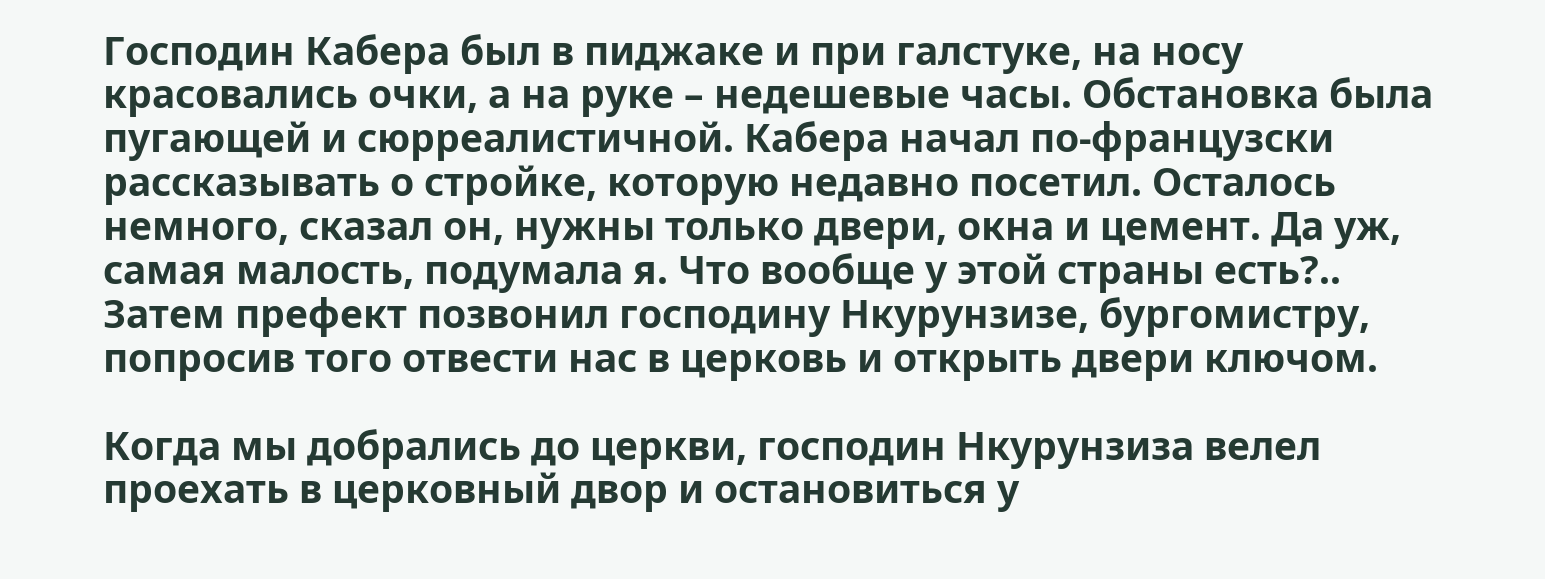Господин Кабера был в пиджаке и при галстуке, на носу красовались очки, а на руке – недешевые часы. Обстановка была пугающей и сюрреалистичной. Кабера начал по-французски рассказывать о стройке, которую недавно посетил. Осталось немного, сказал он, нужны только двери, окна и цемент. Да уж, самая малость, подумала я. Что вообще у этой страны есть?.. Затем префект позвонил господину Нкурунзизе, бургомистру, попросив того отвести нас в церковь и открыть двери ключом.

Когда мы добрались до церкви, господин Нкурунзиза велел проехать в церковный двор и остановиться у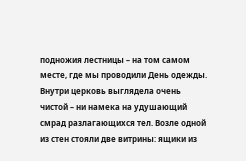подножия лестницы – на том самом месте, где мы проводили День одежды. Внутри церковь выглядела очень чистой – ни намека на удушающий смрад разлагающихся тел. Возле одной из стен стояли две витрины: ящики из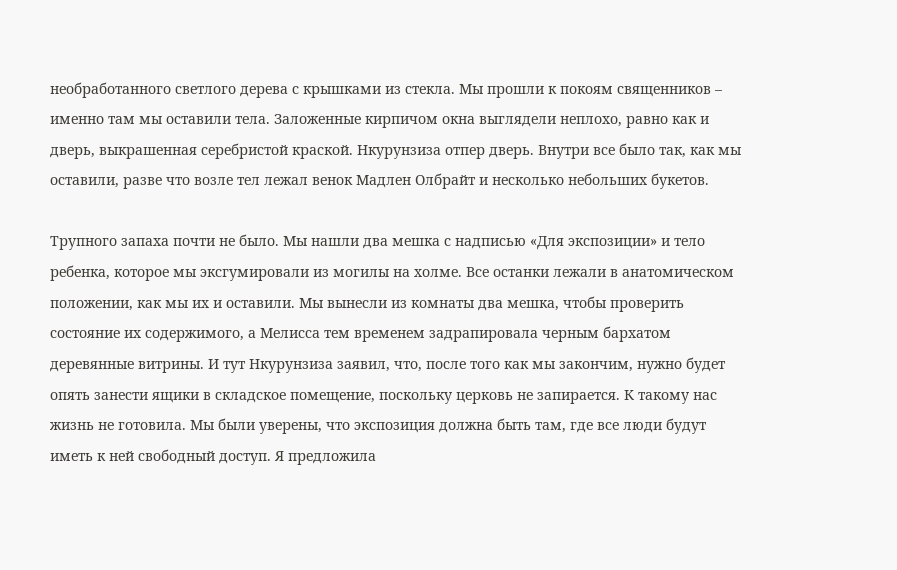необработанного светлого дерева с крышками из стекла. Мы прошли к покоям священников – именно там мы оставили тела. Заложенные кирпичом окна выглядели неплохо, равно как и дверь, выкрашенная серебристой краской. Нкурунзиза отпер дверь. Внутри все было так, как мы оставили, разве что возле тел лежал венок Мадлен Олбрайт и несколько небольших букетов.

Трупного запаха почти не было. Мы нашли два мешка с надписью «Для экспозиции» и тело ребенка, которое мы эксгумировали из могилы на холме. Все останки лежали в анатомическом положении, как мы их и оставили. Мы вынесли из комнаты два мешка, чтобы проверить состояние их содержимого, а Мелисса тем временем задрапировала черным бархатом деревянные витрины. И тут Нкурунзиза заявил, что, после того как мы закончим, нужно будет опять занести ящики в складское помещение, поскольку церковь не запирается. К такому нас жизнь не готовила. Мы были уверены, что экспозиция должна быть там, где все люди будут иметь к ней свободный доступ. Я предложила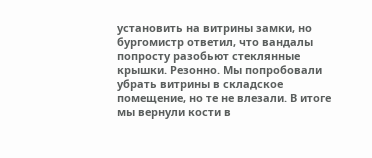установить на витрины замки, но бургомистр ответил, что вандалы попросту разобьют стеклянные крышки. Резонно. Мы попробовали убрать витрины в складское помещение, но те не влезали. В итоге мы вернули кости в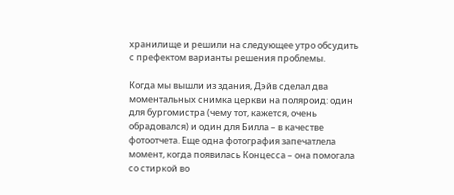хранилище и решили на следующее утро обсудить с префектом варианты решения проблемы.

Когда мы вышли из здания, Дэйв сделал два моментальных снимка церкви на поляроид: один для бургомистра (чему тот, кажется, очень обрадовался) и один для Билла – в качестве фотоотчета. Еще одна фотография запечатлела момент, когда появилась Концесса – она помогала со стиркой во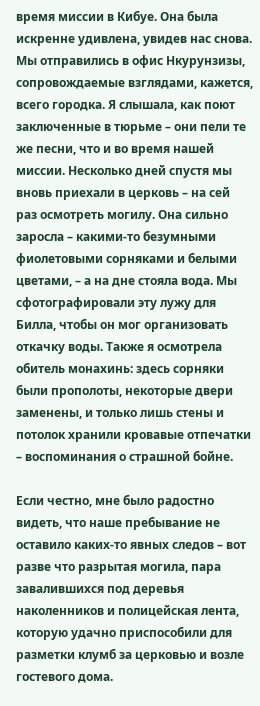время миссии в Кибуе. Она была искренне удивлена, увидев нас снова. Мы отправились в офис Нкурунзизы, сопровождаемые взглядами, кажется, всего городка. Я слышала, как поют заключенные в тюрьме – они пели те же песни, что и во время нашей миссии. Несколько дней спустя мы вновь приехали в церковь – на сей раз осмотреть могилу. Она сильно заросла – какими-то безумными фиолетовыми сорняками и белыми цветами, – а на дне стояла вода. Мы сфотографировали эту лужу для Билла, чтобы он мог организовать откачку воды. Также я осмотрела обитель монахинь: здесь сорняки были прополоты, некоторые двери заменены, и только лишь стены и потолок хранили кровавые отпечатки – воспоминания о страшной бойне.

Если честно, мне было радостно видеть, что наше пребывание не оставило каких-то явных следов – вот разве что разрытая могила, пара завалившихся под деревья наколенников и полицейская лента, которую удачно приспособили для разметки клумб за церковью и возле гостевого дома.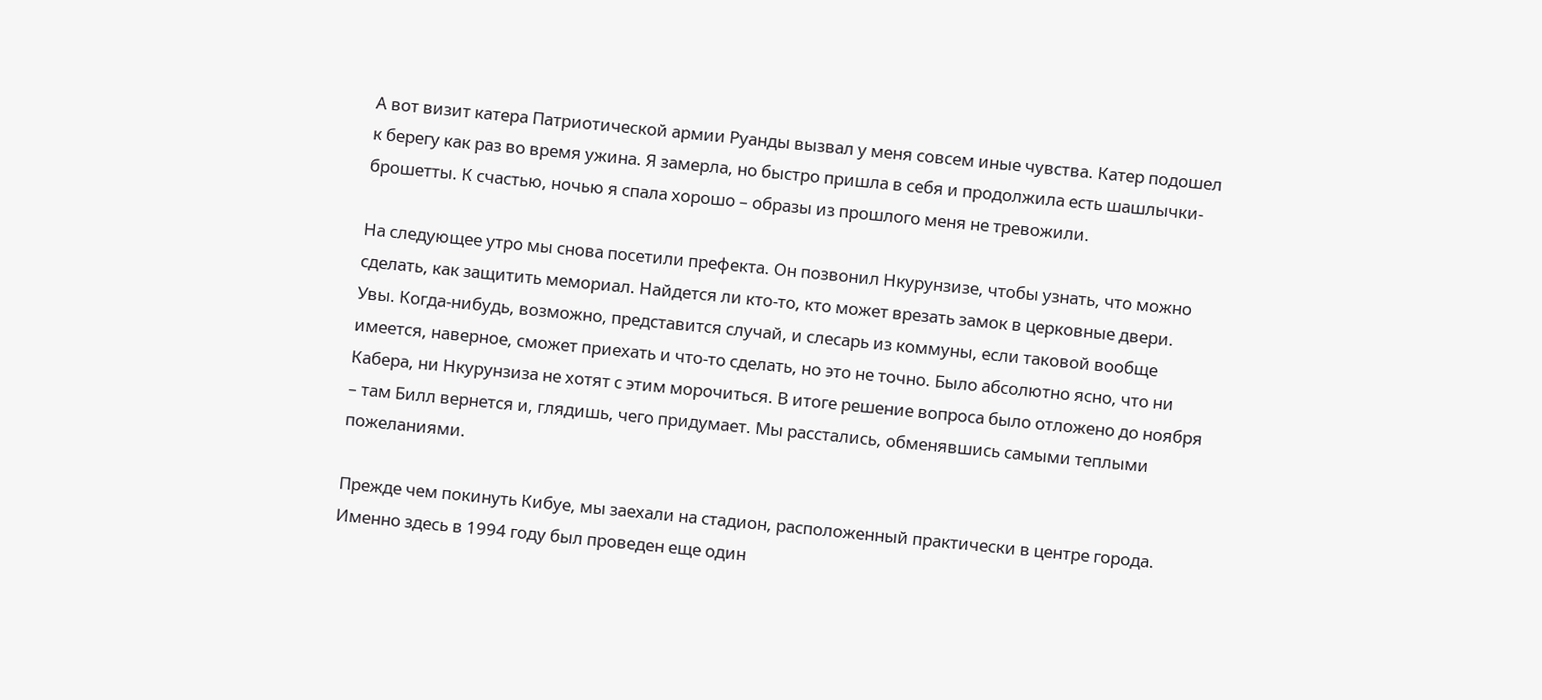А вот визит катера Патриотической армии Руанды вызвал у меня совсем иные чувства. Катер подошел к берегу как раз во время ужина. Я замерла, но быстро пришла в себя и продолжила есть шашлычки-брошетты. К счастью, ночью я спала хорошо – образы из прошлого меня не тревожили.

На следующее утро мы снова посетили префекта. Он позвонил Нкурунзизе, чтобы узнать, что можно сделать, как защитить мемориал. Найдется ли кто-то, кто может врезать замок в церковные двери. Увы. Когда-нибудь, возможно, представится случай, и слесарь из коммуны, если таковой вообще имеется, наверное, сможет приехать и что-то сделать, но это не точно. Было абсолютно ясно, что ни Кабера, ни Нкурунзиза не хотят с этим морочиться. В итоге решение вопроса было отложено до ноября – там Билл вернется и, глядишь, чего придумает. Мы расстались, обменявшись самыми теплыми пожеланиями.

Прежде чем покинуть Кибуе, мы заехали на стадион, расположенный практически в центре города. Именно здесь в 1994 году был проведен еще один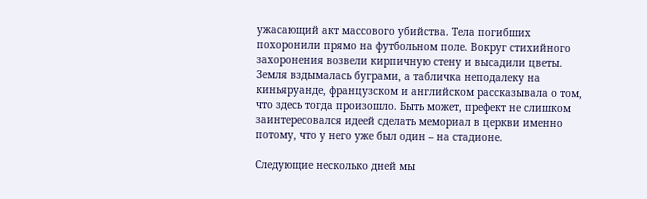ужасающий акт массового убийства. Тела погибших похоронили прямо на футбольном поле. Вокруг стихийного захоронения возвели кирпичную стену и высадили цветы. Земля вздымалась буграми, а табличка неподалеку на киньяруанде, французском и английском рассказывала о том, что здесь тогда произошло. Быть может, префект не слишком заинтересовался идеей сделать мемориал в церкви именно потому, что у него уже был один – на стадионе.

Следующие несколько дней мы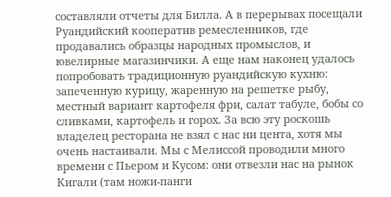составляли отчеты для Билла. А в перерывах посещали Руандийский кооператив ремесленников, где продавались образцы народных промыслов, и ювелирные магазинчики. А еще нам наконец удалось попробовать традиционную руандийскую кухню: запеченную курицу, жаренную на решетке рыбу, местный вариант картофеля фри, салат табуле, бобы со сливками, картофель и горох. За всю эту роскошь владелец ресторана не взял с нас ни цента, хотя мы очень настаивали. Мы с Мелиссой проводили много времени с Пьером и Кусом: они отвезли нас на рынок Кигали (там ножи-панги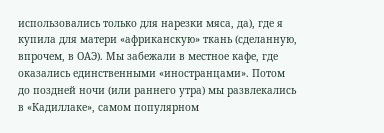использовались только для нарезки мяса, да), где я купила для матери «африканскую» ткань (сделанную, впрочем, в ОАЭ). Мы забежали в местное кафе, где оказались единственными «иностранцами». Потом до поздней ночи (или раннего утра) мы развлекались в «Кадиллаке», самом популярном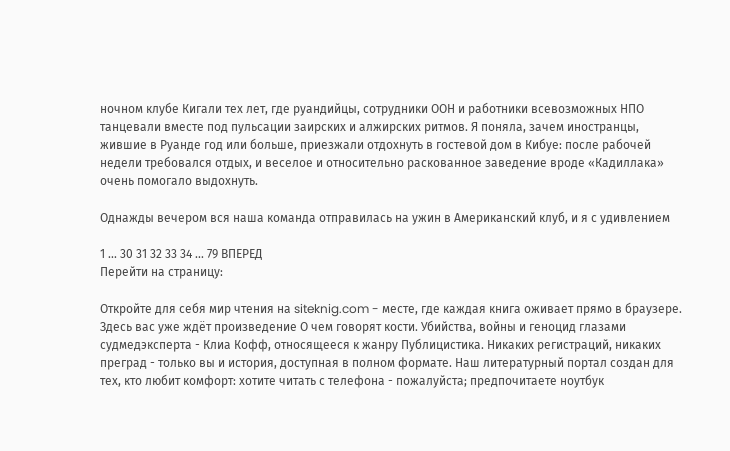ночном клубе Кигали тех лет, где руандийцы, сотрудники ООН и работники всевозможных НПО танцевали вместе под пульсации заирских и алжирских ритмов. Я поняла, зачем иностранцы, жившие в Руанде год или больше, приезжали отдохнуть в гостевой дом в Кибуе: после рабочей недели требовался отдых, и веселое и относительно раскованное заведение вроде «Кадиллака» очень помогало выдохнуть.

Однажды вечером вся наша команда отправилась на ужин в Американский клуб, и я с удивлением

1 ... 30 31 32 33 34 ... 79 ВПЕРЕД
Перейти на страницу:

Откройте для себя мир чтения на siteknig.com - месте, где каждая книга оживает прямо в браузере. Здесь вас уже ждёт произведение О чем говорят кости. Убийства, войны и геноцид глазами судмедэксперта - Клиа Кофф, относящееся к жанру Публицистика. Никаких регистраций, никаких преград - только вы и история, доступная в полном формате. Наш литературный портал создан для тех, кто любит комфорт: хотите читать с телефона - пожалуйста; предпочитаете ноутбук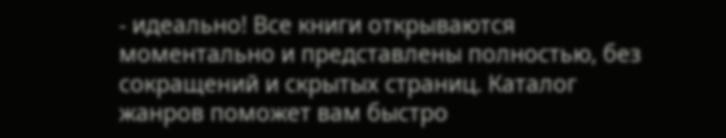- идеально! Все книги открываются моментально и представлены полностью, без сокращений и скрытых страниц. Каталог жанров поможет вам быстро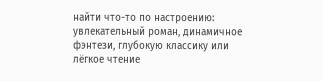найти что-то по настроению: увлекательный роман, динамичное фэнтези, глубокую классику или лёгкое чтение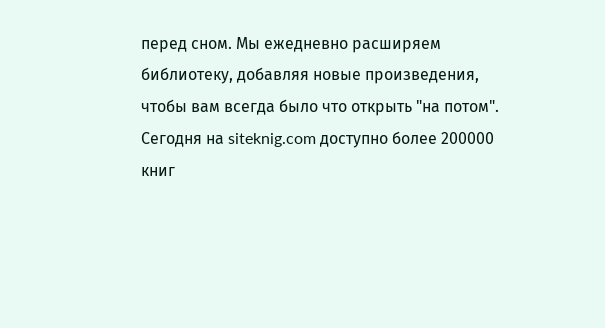перед сном. Мы ежедневно расширяем библиотеку, добавляя новые произведения, чтобы вам всегда было что открыть "на потом". Сегодня на siteknig.com доступно более 200000 книг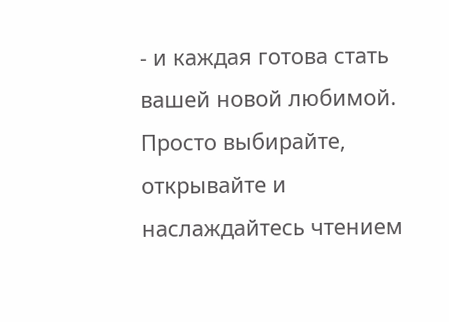- и каждая готова стать вашей новой любимой. Просто выбирайте, открывайте и наслаждайтесь чтением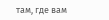там, где вам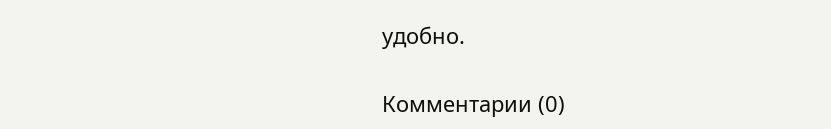удобно.

Комментарии (0)